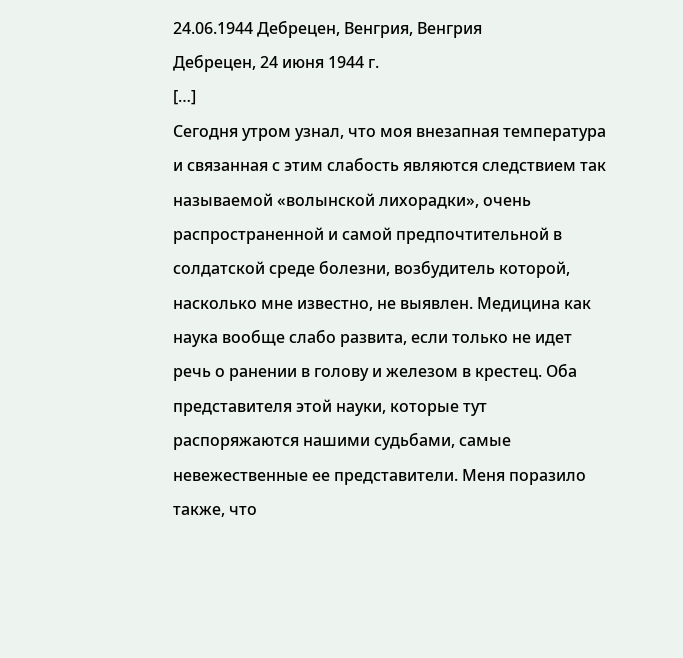24.06.1944 Дебрецен, Венгрия, Венгрия
Дебрецен, 24 июня 1944 г.
[…]
Сегодня утром узнал, что моя внезапная температура и связанная с этим слабость являются следствием так называемой «волынской лихорадки», очень распространенной и самой предпочтительной в солдатской среде болезни, возбудитель которой, насколько мне известно, не выявлен. Медицина как наука вообще слабо развита, если только не идет речь о ранении в голову и железом в крестец. Оба представителя этой науки, которые тут распоряжаются нашими судьбами, самые невежественные ее представители. Меня поразило также, что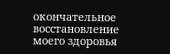окончательное восстановление моего здоровья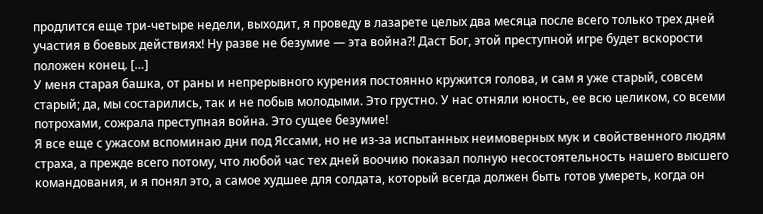продлится еще три-четыре недели, выходит, я проведу в лазарете целых два месяца после всего только трех дней участия в боевых действиях! Ну разве не безумие — эта война?! Даст Бог, этой преступной игре будет вскорости положен конец. […]
У меня старая башка, от раны и непрерывного курения постоянно кружится голова, и сам я уже старый, совсем старый; да, мы состарились, так и не побыв молодыми. Это грустно. У нас отняли юность, ее всю целиком, со всеми потрохами, сожрала преступная война. Это сущее безумие!
Я все еще с ужасом вспоминаю дни под Яссами, но не из-за испытанных неимоверных мук и свойственного людям страха, а прежде всего потому, что любой час тех дней воочию показал полную несостоятельность нашего высшего командования, и я понял это, а самое худшее для солдата, который всегда должен быть готов умереть, когда он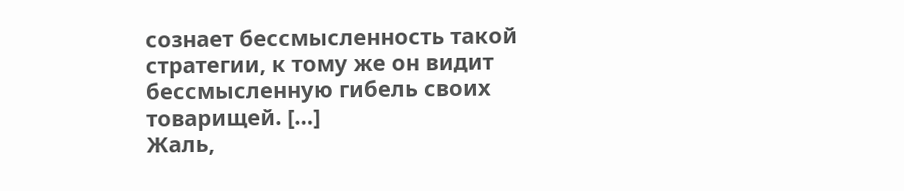сознает бессмысленность такой стратегии, к тому же он видит бессмысленную гибель своих товарищей. […]
Жаль,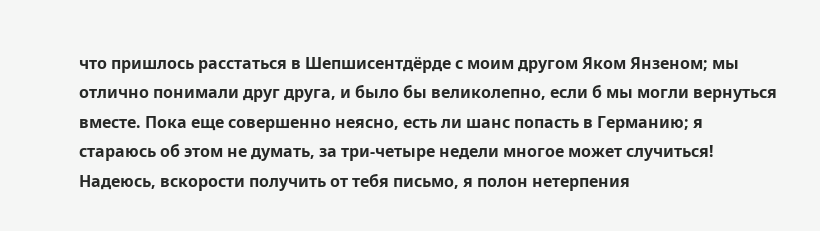что пришлось расстаться в Шепшисентдёрде с моим другом Яком Янзеном; мы отлично понимали друг друга, и было бы великолепно, если б мы могли вернуться вместе. Пока еще совершенно неясно, есть ли шанс попасть в Германию; я стараюсь об этом не думать, за три-четыре недели многое может случиться! Надеюсь, вскорости получить от тебя письмо, я полон нетерпения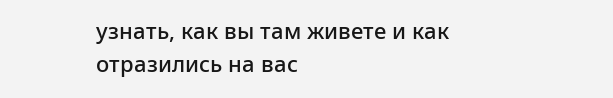узнать, как вы там живете и как отразились на вас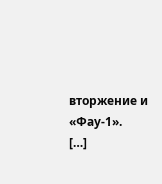вторжение и «Фау-1».
[…]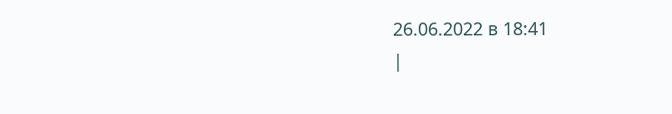26.06.2022 в 18:41
|